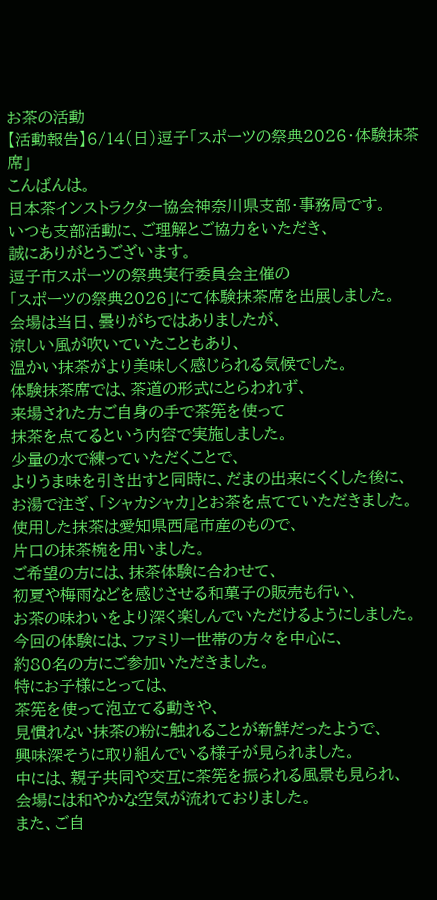お茶の活動
【活動報告】6/14(日)逗子「スポーツの祭典2026・体験抹茶席」
こんばんは。
日本茶インストラクター協会神奈川県支部・事務局です。
いつも支部活動に、ご理解とご協力をいただき、
誠にありがとうございます。
逗子市スポーツの祭典実行委員会主催の
「スポーツの祭典2026」にて体験抹茶席を出展しました。
会場は当日、曇りがちではありましたが、
涼しい風が吹いていたこともあり、
温かい抹茶がより美味しく感じられる気候でした。
体験抹茶席では、茶道の形式にとらわれず、
来場された方ご自身の手で茶筅を使って
抹茶を点てるという内容で実施しました。
少量の水で練っていただくことで、
よりうま味を引き出すと同時に、だまの出来にくくした後に、
お湯で注ぎ、「シャカシャカ」とお茶を点てていただきました。
使用した抹茶は愛知県西尾市産のもので、
片口の抹茶椀を用いました。
ご希望の方には、抹茶体験に合わせて、
初夏や梅雨などを感じさせる和菓子の販売も行い、
お茶の味わいをより深く楽しんでいただけるようにしました。
今回の体験には、ファミリー世帯の方々を中心に、
約80名の方にご参加いただきました。
特にお子様にとっては、
茶筅を使って泡立てる動きや、
見慣れない抹茶の粉に触れることが新鮮だったようで、
興味深そうに取り組んでいる様子が見られました。
中には、親子共同や交互に茶筅を振られる風景も見られ、
会場には和やかな空気が流れておりました。
また、ご自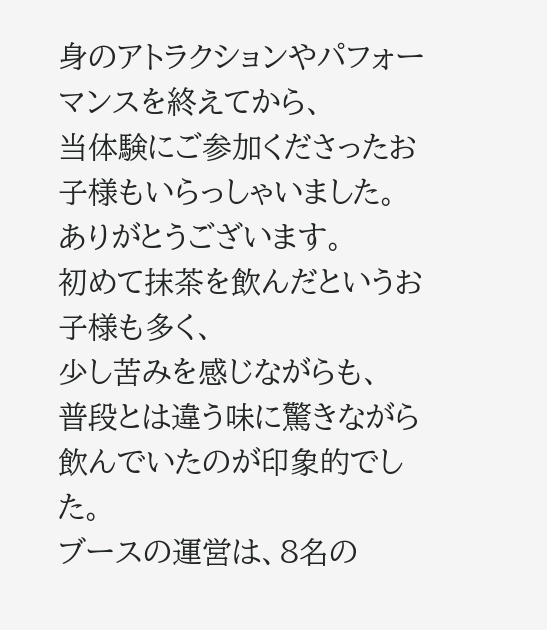身のアトラクションやパフォーマンスを終えてから、
当体験にご参加くださったお子様もいらっしゃいました。
ありがとうございます。
初めて抹茶を飲んだというお子様も多く、
少し苦みを感じながらも、
普段とは違う味に驚きながら飲んでいたのが印象的でした。
ブースの運営は、8名の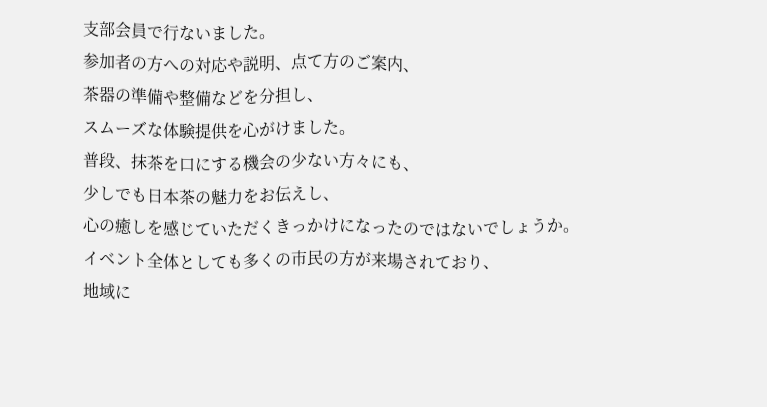支部会員で行ないました。
参加者の方への対応や説明、点て方のご案内、
茶器の準備や整備などを分担し、
スムーズな体験提供を心がけました。
普段、抹茶を口にする機会の少ない方々にも、
少しでも日本茶の魅力をお伝えし、
心の癒しを感じていただくきっかけになったのではないでしょうか。
イベント全体としても多くの市民の方が来場されており、
地域に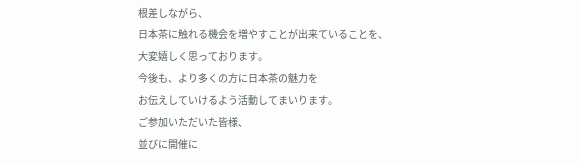根差しながら、
日本茶に触れる機会を増やすことが出来ていることを、
大変嬉しく思っております。
今後も、より多くの方に日本茶の魅力を
お伝えしていけるよう活動してまいります。
ご参加いただいた皆様、
並びに開催に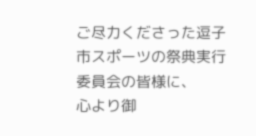ご尽力くださった逗子市スポーツの祭典実行委員会の皆様に、
心より御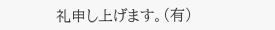礼申し上げます。(有)